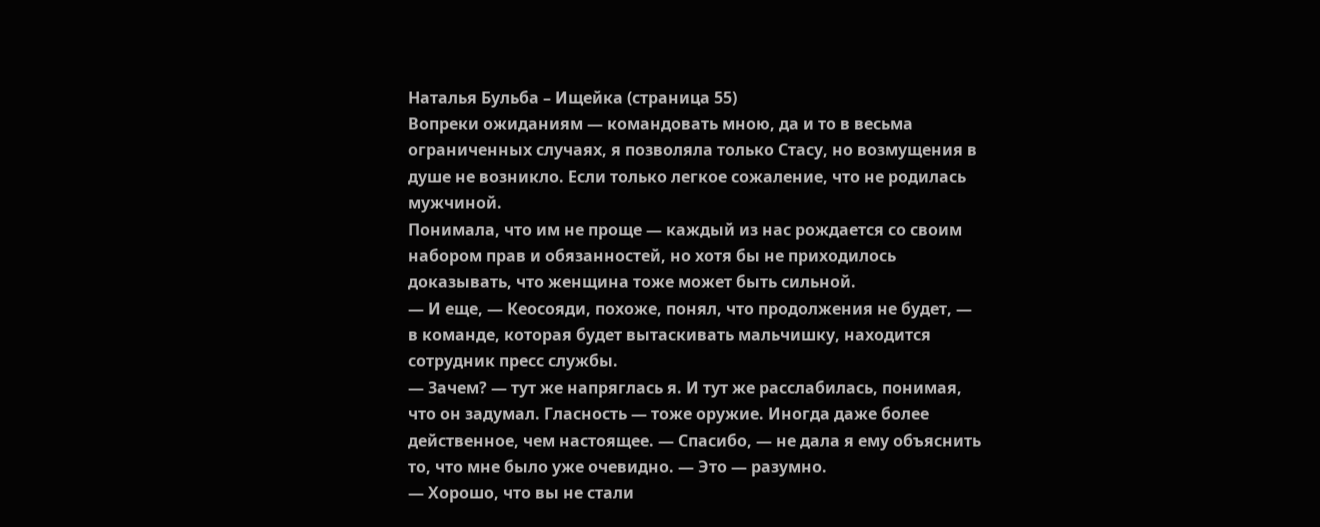Наталья Бульба – Ищейка (страница 55)
Вопреки ожиданиям — командовать мною, да и то в весьма ограниченных случаях, я позволяла только Стасу, но возмущения в душе не возникло. Если только легкое сожаление, что не родилась мужчиной.
Понимала, что им не проще — каждый из нас рождается со своим набором прав и обязанностей, но хотя бы не приходилось доказывать, что женщина тоже может быть сильной.
— И еще, — Кеосояди, похоже, понял, что продолжения не будет, — в команде, которая будет вытаскивать мальчишку, находится сотрудник пресс службы.
— Зачем? — тут же напряглась я. И тут же расслабилась, понимая, что он задумал. Гласность — тоже оружие. Иногда даже более действенное, чем настоящее. — Спасибо, — не дала я ему объяснить то, что мне было уже очевидно. — Это — разумно.
— Хорошо, что вы не стали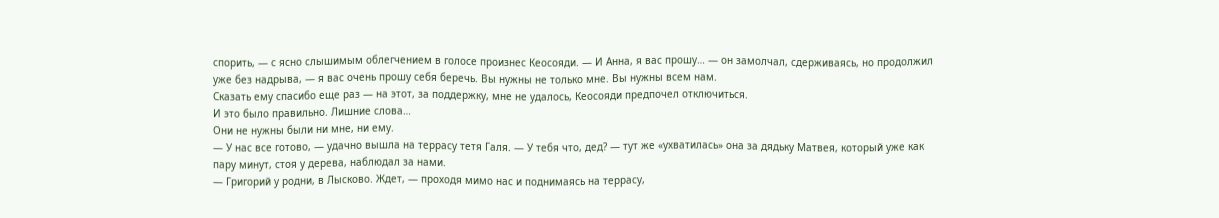спорить, — с ясно слышимым облегчением в голосе произнес Кеосояди. — И Анна, я вас прошу… — он замолчал, сдерживаясь, но продолжил уже без надрыва, — я вас очень прошу себя беречь. Вы нужны не только мне. Вы нужны всем нам.
Сказать ему спасибо еще раз — на этот, за поддержку, мне не удалось, Кеосояди предпочел отключиться.
И это было правильно. Лишние слова…
Они не нужны были ни мне, ни ему.
— У нас все готово, — удачно вышла на террасу тетя Галя. — У тебя что, дед? — тут же «ухватилась» она за дядьку Матвея, который уже как пару минут, стоя у дерева, наблюдал за нами.
— Григорий у родни, в Лысково. Ждет, — проходя мимо нас и поднимаясь на террасу,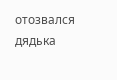отозвался дядька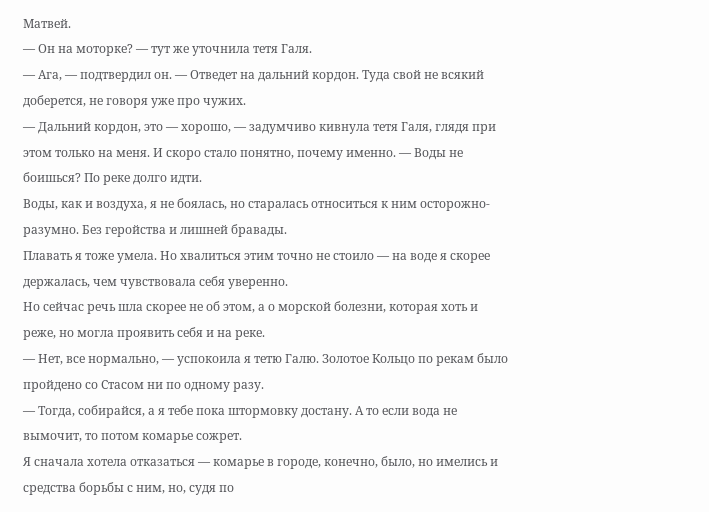Матвей.
— Он на моторке? — тут же уточнила тетя Галя.
— Ага, — подтвердил он. — Отведет на дальний кордон. Туда свой не всякий доберется, не говоря уже про чужих.
— Дальний кордон, это — хорошо, — задумчиво кивнула тетя Галя, глядя при этом только на меня. И скоро стало понятно, почему именно. — Воды не боишься? По реке долго идти.
Воды, как и воздуха, я не боялась, но старалась относиться к ним осторожно-разумно. Без геройства и лишней бравады.
Плавать я тоже умела. Но хвалиться этим точно не стоило — на воде я скорее держалась, чем чувствовала себя уверенно.
Но сейчас речь шла скорее не об этом, а о морской болезни, которая хоть и реже, но могла проявить себя и на реке.
— Нет, все нормально, — успокоила я тетю Галю. Золотое Кольцо по рекам было пройдено со Стасом ни по одному разу.
— Тогда, собирайся, а я тебе пока штормовку достану. А то если вода не вымочит, то потом комарье сожрет.
Я сначала хотела отказаться — комарье в городе, конечно, было, но имелись и средства борьбы с ним, но, судя по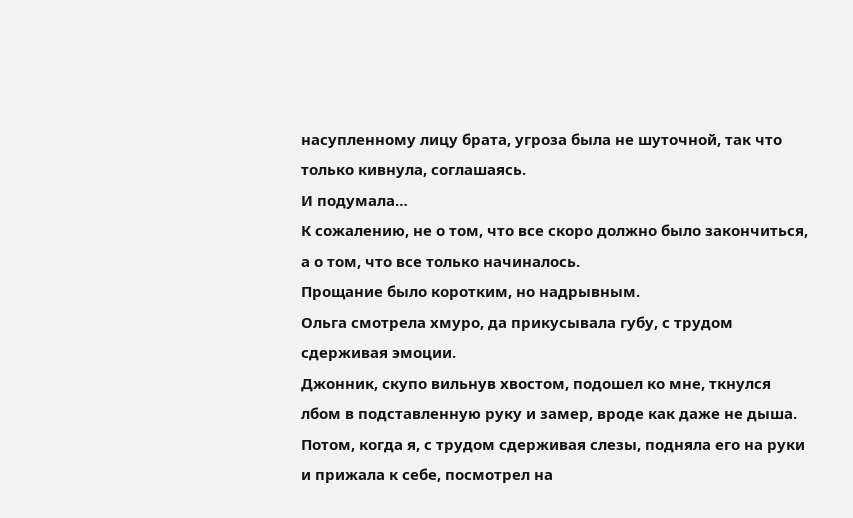насупленному лицу брата, угроза была не шуточной, так что только кивнула, соглашаясь.
И подумала…
К сожалению, не о том, что все скоро должно было закончиться, а о том, что все только начиналось.
Прощание было коротким, но надрывным.
Ольга смотрела хмуро, да прикусывала губу, с трудом сдерживая эмоции.
Джонник, скупо вильнув хвостом, подошел ко мне, ткнулся лбом в подставленную руку и замер, вроде как даже не дыша. Потом, когда я, с трудом сдерживая слезы, подняла его на руки и прижала к себе, посмотрел на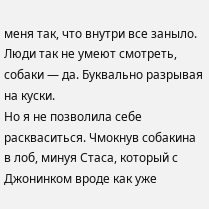меня так, что внутри все заныло.
Люди так не умеют смотреть, собаки — да. Буквально разрывая на куски.
Но я не позволила себе раскваситься. Чмокнув собакина в лоб, минуя Стаса, который с Джонинком вроде как уже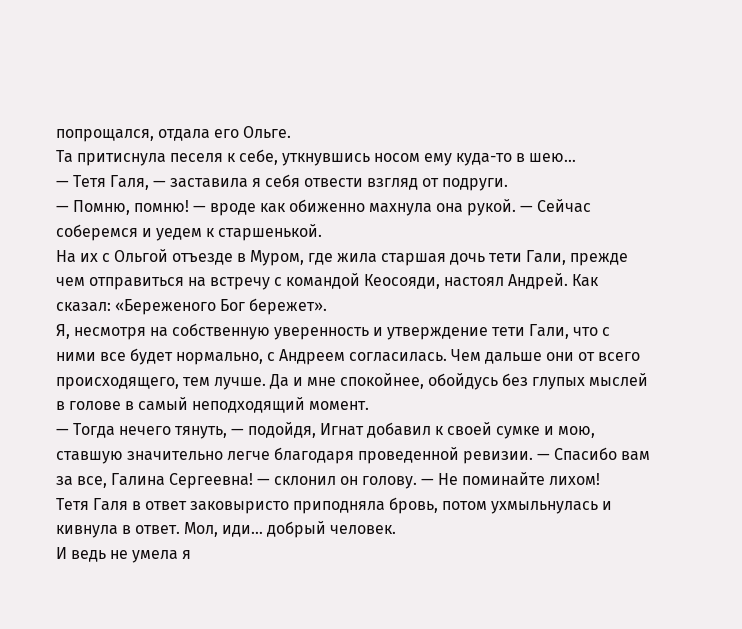попрощался, отдала его Ольге.
Та притиснула песеля к себе, уткнувшись носом ему куда-то в шею…
— Тетя Галя, — заставила я себя отвести взгляд от подруги.
— Помню, помню! — вроде как обиженно махнула она рукой. — Сейчас соберемся и уедем к старшенькой.
На их с Ольгой отъезде в Муром, где жила старшая дочь тети Гали, прежде чем отправиться на встречу с командой Кеосояди, настоял Андрей. Как сказал: «Береженого Бог бережет».
Я, несмотря на собственную уверенность и утверждение тети Гали, что с ними все будет нормально, с Андреем согласилась. Чем дальше они от всего происходящего, тем лучше. Да и мне спокойнее, обойдусь без глупых мыслей в голове в самый неподходящий момент.
— Тогда нечего тянуть, — подойдя, Игнат добавил к своей сумке и мою, ставшую значительно легче благодаря проведенной ревизии. — Спасибо вам за все, Галина Сергеевна! — склонил он голову. — Не поминайте лихом!
Тетя Галя в ответ заковыристо приподняла бровь, потом ухмыльнулась и кивнула в ответ. Мол, иди… добрый человек.
И ведь не умела я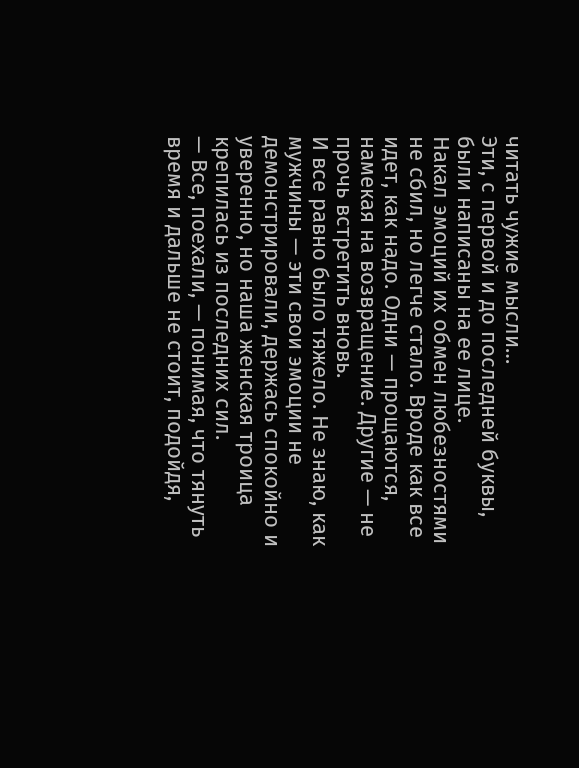читать чужие мысли…
Эти, с первой и до последней буквы, были написаны на ее лице.
Накал эмоций их обмен любезностями не сбил, но легче стало. Вроде как все идет, как надо. Одни — прощаются, намекая на возвращение. Другие — не прочь встретить вновь.
И все равно было тяжело. Не знаю, как мужчины — эти свои эмоции не демонстрировали, держась спокойно и уверенно, но наша женская троица крепилась из последних сил.
— Все, поехали, — понимая, что тянуть время и дальше не стоит, подойдя,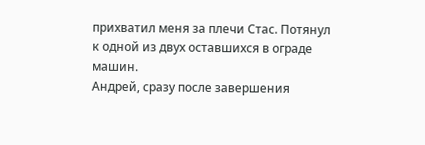прихватил меня за плечи Стас. Потянул к одной из двух оставшихся в ограде машин.
Андрей, сразу после завершения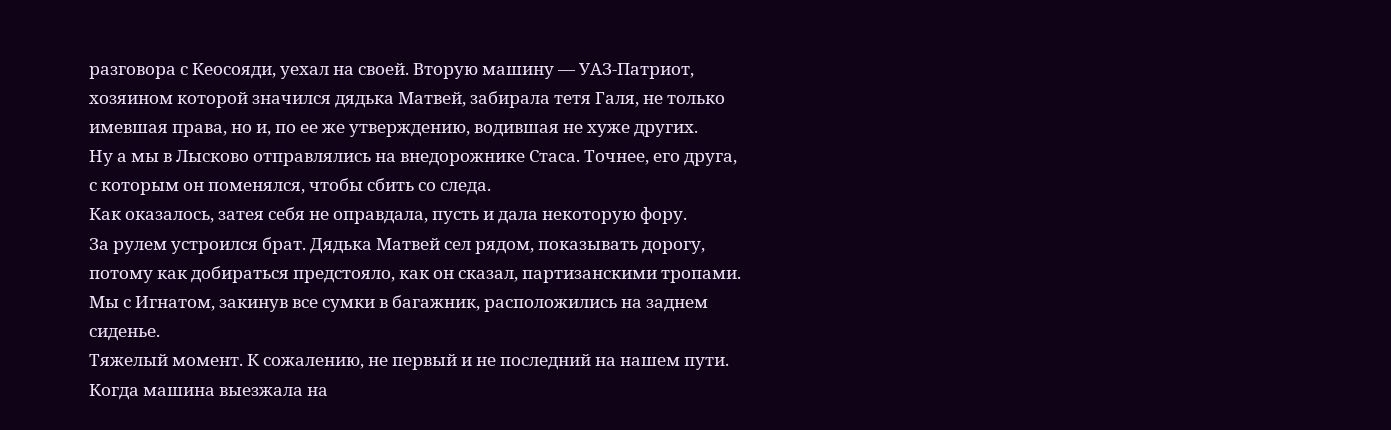разговора с Кеосояди, уехал на своей. Вторую машину — УАЗ-Патриот, хозяином которой значился дядька Матвей, забирала тетя Галя, не только имевшая права, но и, по ее же утверждению, водившая не хуже других.
Ну а мы в Лысково отправлялись на внедорожнике Стаса. Точнее, его друга, с которым он поменялся, чтобы сбить со следа.
Как оказалось, затея себя не оправдала, пусть и дала некоторую фору.
За рулем устроился брат. Дядька Матвей сел рядом, показывать дорогу, потому как добираться предстояло, как он сказал, партизанскими тропами. Мы с Игнатом, закинув все сумки в багажник, расположились на заднем сиденье.
Тяжелый момент. К сожалению, не первый и не последний на нашем пути.
Когда машина выезжала на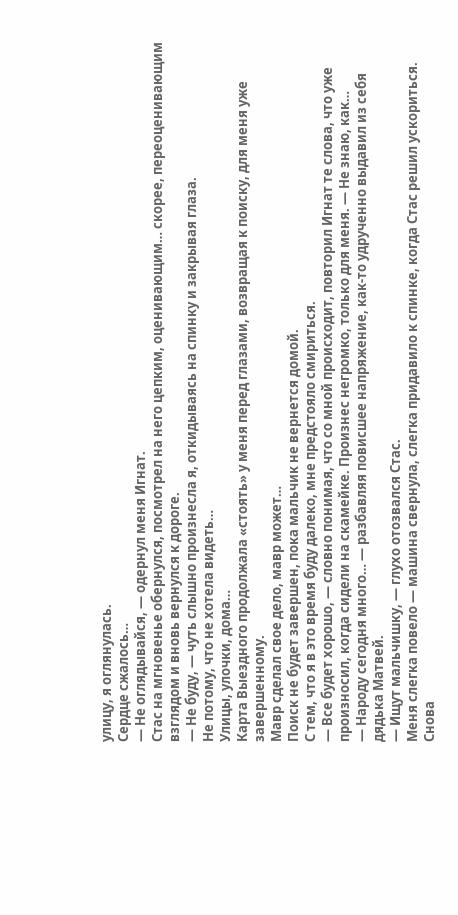улицу, я оглянулась.
Сердце сжалось…
— Не оглядывайся, — одернул меня Игнат.
Стас на мгновенье обернулся, посмотрел на него цепким, оценивающим… скорее, переоценивающим взглядом и вновь вернулся к дороге.
— Не буду, — чуть слышно произнесла я, откидываясь на спинку и закрывая глаза.
Не потому, что не хотела видеть…
Улицы, улочки, дома…
Карта Выездного продолжала «стоять» у меня перед глазами, возвращая к поиску, для меня уже завершенному.
Мавр сделал свое дело, мавр может…
Поиск не будет завершен, пока мальчик не вернется домой.
С тем, что я в это время буду далеко, мне предстояло смириться.
— Все будет хорошо, — словно понимая, что со мной происходит, повторил Игнат те слова, что уже произносил, когда сидели на скамейке. Произнес негромко, только для меня. — Не знаю, как…
— Народу сегодня много… — разбавляя повисшее напряжение, как-то удрученно выдавил из себя дядька Матвей.
— Ищут мальчишку, — глухо отозвался Стас.
Меня слегка повело — машина свернула, слегка придавило к спинке, когда Стас решил ускориться. Снова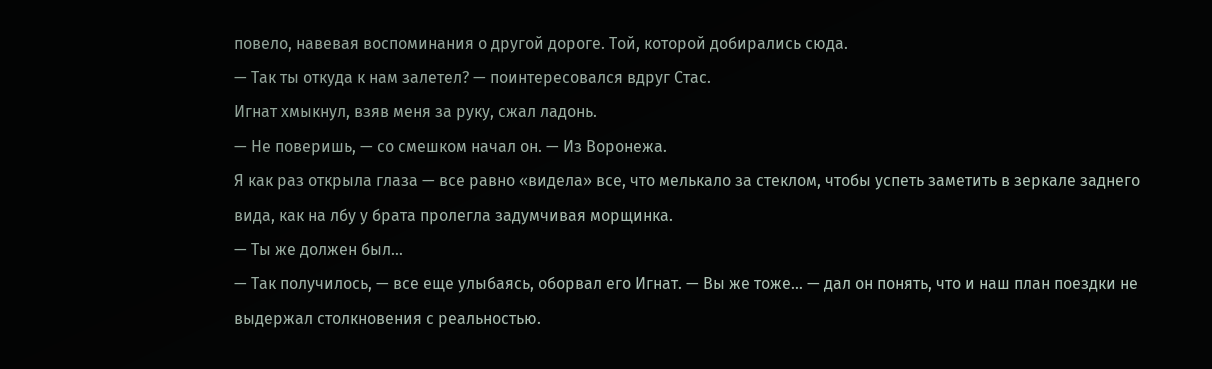повело, навевая воспоминания о другой дороге. Той, которой добирались сюда.
— Так ты откуда к нам залетел? — поинтересовался вдруг Стас.
Игнат хмыкнул, взяв меня за руку, сжал ладонь.
— Не поверишь, — со смешком начал он. — Из Воронежа.
Я как раз открыла глаза — все равно «видела» все, что мелькало за стеклом, чтобы успеть заметить в зеркале заднего вида, как на лбу у брата пролегла задумчивая морщинка.
— Ты же должен был…
— Так получилось, — все еще улыбаясь, оборвал его Игнат. — Вы же тоже… — дал он понять, что и наш план поездки не выдержал столкновения с реальностью.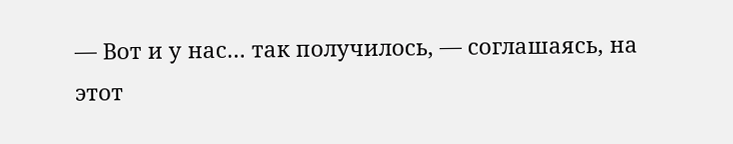— Вот и у нас… так получилось, — соглашаясь, на этот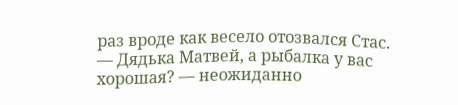раз вроде как весело отозвался Стас. — Дядька Матвей, а рыбалка у вас хорошая? — неожиданно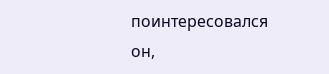поинтересовался он,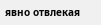явно отвлекая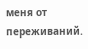меня от переживаний.